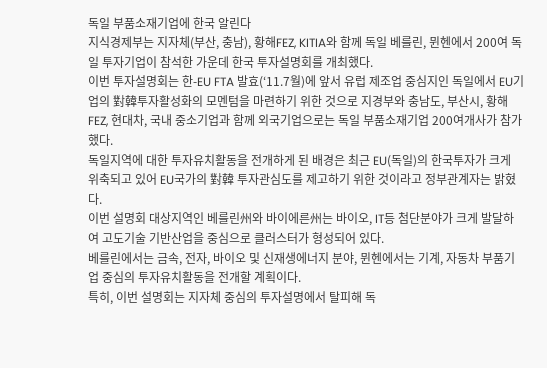독일 부품소재기업에 한국 알린다
지식경제부는 지자체(부산, 충남), 황해FEZ, KITIA와 함께 독일 베를린, 뮌헨에서 200여 독일 투자기업이 참석한 가운데 한국 투자설명회를 개최했다.
이번 투자설명회는 한-EU FTA 발효(‘11.7월)에 앞서 유럽 제조업 중심지인 독일에서 EU기업의 對韓투자활성화의 모멘텀을 마련하기 위한 것으로 지경부와 충남도, 부산시, 황해FEZ, 현대차, 국내 중소기업과 함께 외국기업으로는 독일 부품소재기업 200여개사가 참가했다.
독일지역에 대한 투자유치활동을 전개하게 된 배경은 최근 EU(독일)의 한국투자가 크게 위축되고 있어 EU국가의 對韓 투자관심도를 제고하기 위한 것이라고 정부관계자는 밝혔다.
이번 설명회 대상지역인 베를린州와 바이에른州는 바이오, IT등 첨단분야가 크게 발달하여 고도기술 기반산업을 중심으로 클러스터가 형성되어 있다.
베를린에서는 금속, 전자, 바이오 및 신재생에너지 분야, 뮌헨에서는 기계, 자동차 부품기업 중심의 투자유치활동을 전개할 계획이다.
특히, 이번 설명회는 지자체 중심의 투자설명에서 탈피해 독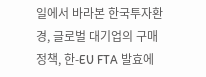일에서 바라본 한국투자환경, 글로벌 대기업의 구매정책, 한-EU FTA 발효에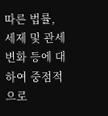따른 법률, 세제 및 관세 변화 등에 대하여 중점적으로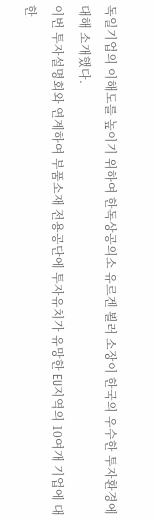독일기업의 이해도를 높이기 위하여 한독상공의소 유르겐 뵐러 소장이 한국의 우수한 투자환경에 대해 소개했다.
이번 투자설명회와 연계하여 부품소재 전용공단에 투자유치가 유망한 EU지역의 10여개 기업에 대한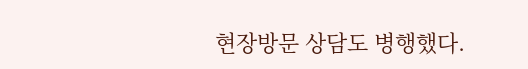현장방문 상담도 병행했다.